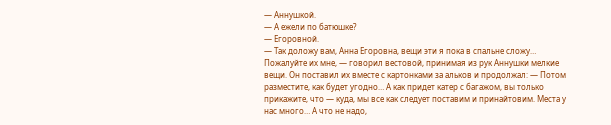— Аннушкой.
— А ежели по батюшке?
— Егоровной.
— Так доложу вам, Анна Егоровна, вещи эти я пока в спальне сложу… Пожалуйте их мне, — говорил вестовой, принимая из рук Аннушки мелкие вещи. Он поставил их вместе с картонками за альков и продолжал: — Потом разместите, как будет угодно… А как придет катер с багажом, вы только прикажите, что — куда, мы все как следует поставим и принайтовим. Места у нас много… А что не надо,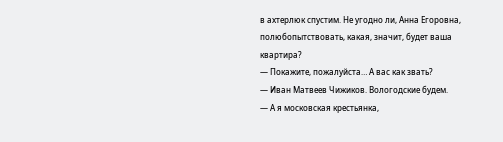в ахтерлюк спустим. Не угодно ли, Анна Егоровна, полюбопытствовать, какая, значит, будет ваша квартира?
— Покажите, пожалуйста… А вас как звать?
— Иван Матвеев Чижиков. Вологодские будем.
— А я московская крестьянка,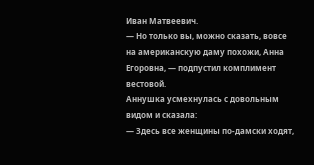Иван Матвеевич.
— Но только вы, можно сказать, вовсе на американскую даму похожи, Анна Егоровна, — подпустил комплимент вестовой.
Аннушка усмехнулась с довольным видом и сказала:
— Здесь все женщины по-дамски ходят,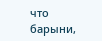что барыни,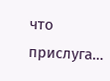что прислуга…